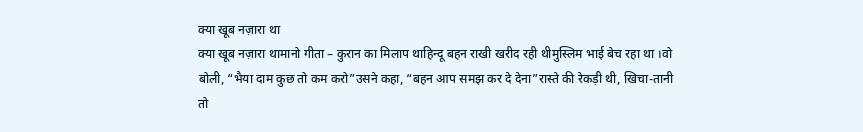क्या खूब नज़ारा था
क्या खूब नज़ारा थामानो गीता – कुरान का मिलाप थाहिन्दू बहन राखी खरीद रही थीमुस्लिम भाई बेच रहा था ।वो बोली, “भैया दाम कुछ तो कम करो”उसने कहा, “बहन आप समझ कर दे देना”रास्ते की रेकड़ी थी, खिचा-तानी तो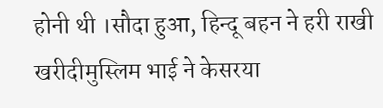होनी थी ।सौदा हुआ, हिन्दू बहन ने हरी राखी खरीदीमुस्लिम भाई ने केसरया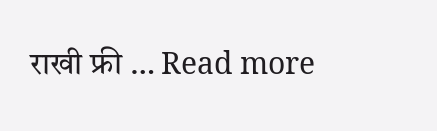राखी फ्री … Read more